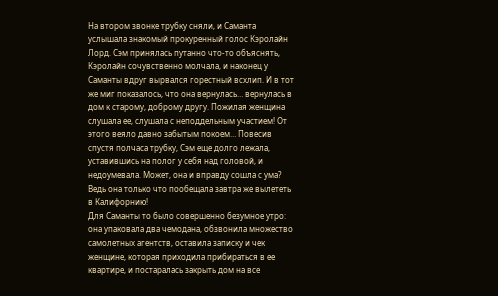На втором звонке трубку сняли, и Саманта услышала знакомый прокуренный голос Кэролайн Лорд. Сэм принялась путанно что‑то объяснять, Кэролайн сочувственно молчала, и наконец у Саманты вдруг вырвался горестный всхлип. И в тот же миг показалось, что она вернулась… вернулась в дом к старому, доброму другу. Пожилая женщина слушала ее, слушала с неподдельным участием! От этого веяло давно забытым покоем… Повесив спустя полчаса трубку, Сэм еще долго лежала, уставившись на полог у себя над головой, и недоумевала. Может, она и вправду сошла с ума? Ведь она только что пообещала завтра же вылететь в Калифорнию!
Для Саманты то было совершенно безумное утро: она упаковала два чемодана, обзвонила множество самолетных агентств, оставила записку и чек женщине, которая приходила прибираться в ее квартире, и постаралась закрыть дом на все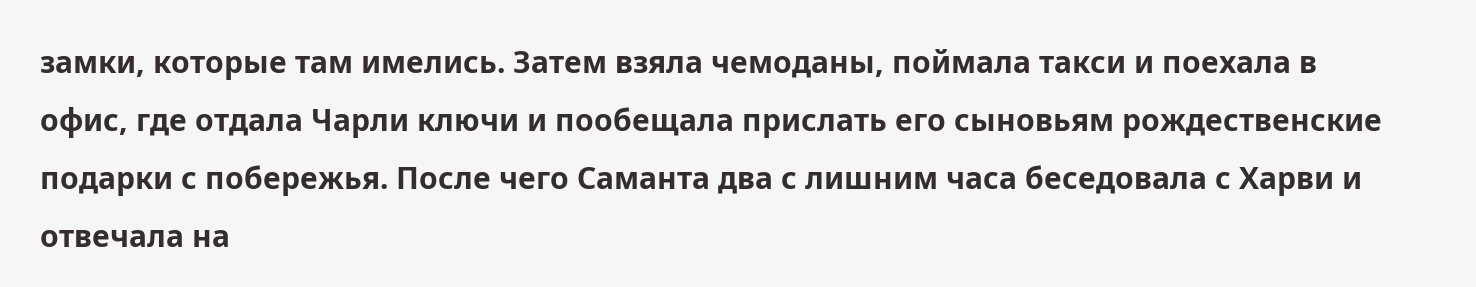замки, которые там имелись. Затем взяла чемоданы, поймала такси и поехала в офис, где отдала Чарли ключи и пообещала прислать его сыновьям рождественские подарки с побережья. После чего Саманта два с лишним часа беседовала с Харви и отвечала на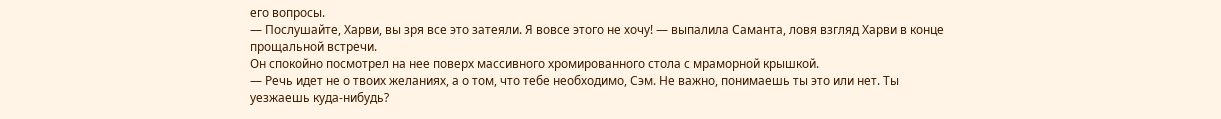его вопросы.
— Послушайте, Харви, вы зря все это затеяли. Я вовсе этого не хочу! — выпалила Саманта, ловя взгляд Харви в конце прощальной встречи.
Он спокойно посмотрел на нее поверх массивного хромированного стола с мраморной крышкой.
— Речь идет не о твоих желаниях, а о том, что тебе необходимо, Сэм. Не важно, понимаешь ты это или нет. Ты уезжаешь куда‑нибудь?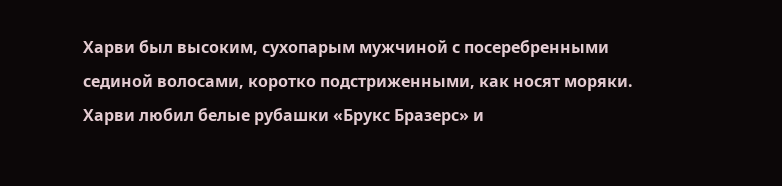Харви был высоким, сухопарым мужчиной с посеребренными сединой волосами, коротко подстриженными, как носят моряки. Харви любил белые рубашки «Брукс Бразерс» и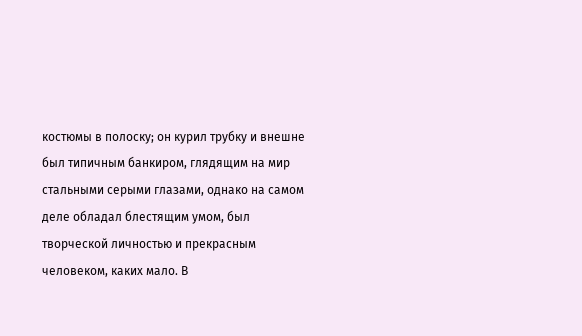костюмы в полоску; он курил трубку и внешне был типичным банкиром, глядящим на мир стальными серыми глазами, однако на самом деле обладал блестящим умом, был творческой личностью и прекрасным человеком, каких мало. В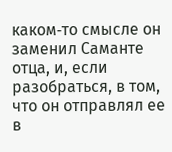каком‑то смысле он заменил Саманте отца, и, если разобраться, в том, что он отправлял ее в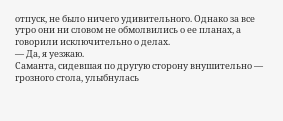отпуск, не было ничего удивительного. Однако за все утро они ни словом не обмолвились о ее планах, а говорили исключительно о делах.
— Да, я уезжаю.
Саманта, сидевшая по другую сторону внушительно — грозного стола, улыбнулась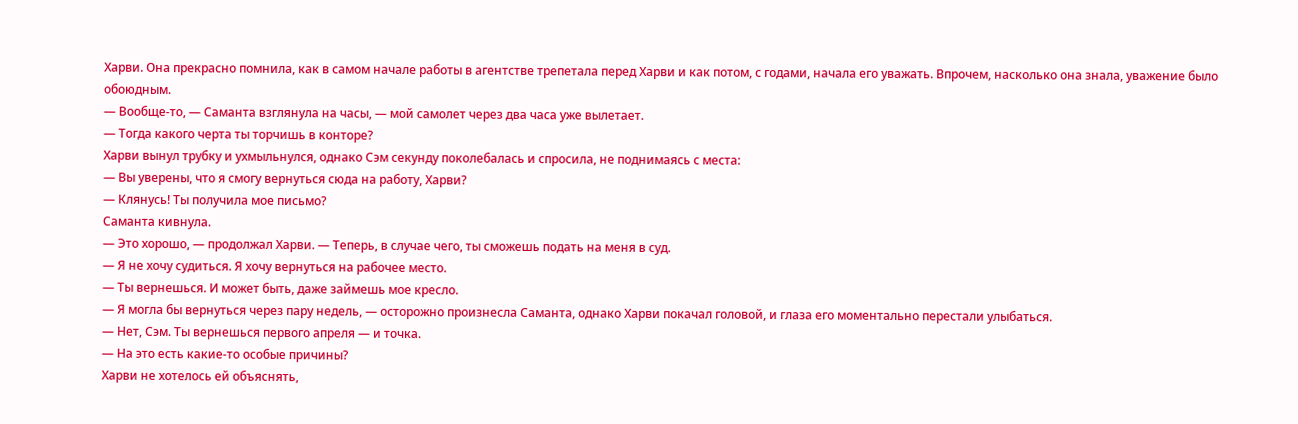Харви. Она прекрасно помнила, как в самом начале работы в агентстве трепетала перед Харви и как потом, с годами, начала его уважать. Впрочем, насколько она знала, уважение было обоюдным.
— Вообще‑то, — Саманта взглянула на часы, — мой самолет через два часа уже вылетает.
— Тогда какого черта ты торчишь в конторе?
Харви вынул трубку и ухмыльнулся, однако Сэм секунду поколебалась и спросила, не поднимаясь с места:
— Вы уверены, что я смогу вернуться сюда на работу, Харви?
— Клянусь! Ты получила мое письмо?
Саманта кивнула.
— Это хорошо, — продолжал Харви. — Теперь, в случае чего, ты сможешь подать на меня в суд.
— Я не хочу судиться. Я хочу вернуться на рабочее место.
— Ты вернешься. И может быть, даже займешь мое кресло.
— Я могла бы вернуться через пару недель, — осторожно произнесла Саманта, однако Харви покачал головой, и глаза его моментально перестали улыбаться.
— Нет, Сэм. Ты вернешься первого апреля — и точка.
— На это есть какие‑то особые причины?
Харви не хотелось ей объяснять,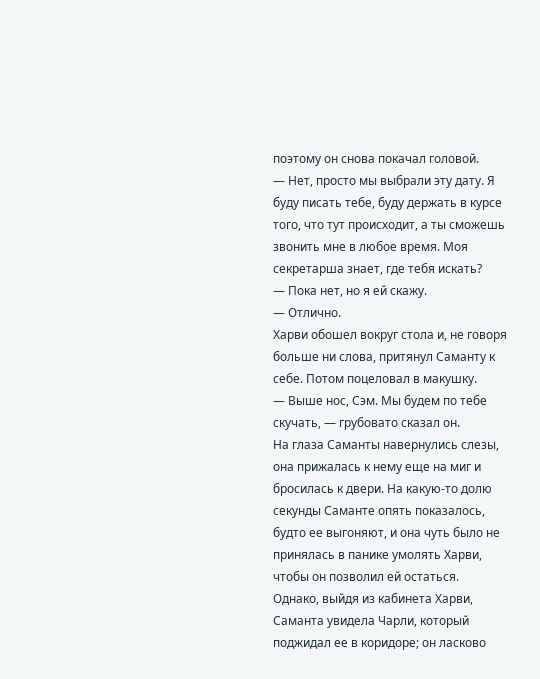поэтому он снова покачал головой.
— Нет, просто мы выбрали эту дату. Я буду писать тебе, буду держать в курсе того, что тут происходит, а ты сможешь звонить мне в любое время. Моя секретарша знает, где тебя искать?
— Пока нет, но я ей скажу.
— Отлично.
Харви обошел вокруг стола и, не говоря больше ни слова, притянул Саманту к себе. Потом поцеловал в макушку.
— Выше нос, Сэм. Мы будем по тебе скучать, — грубовато сказал он.
На глаза Саманты навернулись слезы, она прижалась к нему еще на миг и бросилась к двери. На какую‑то долю секунды Саманте опять показалось, будто ее выгоняют, и она чуть было не принялась в панике умолять Харви, чтобы он позволил ей остаться.
Однако, выйдя из кабинета Харви, Саманта увидела Чарли, который поджидал ее в коридоре; он ласково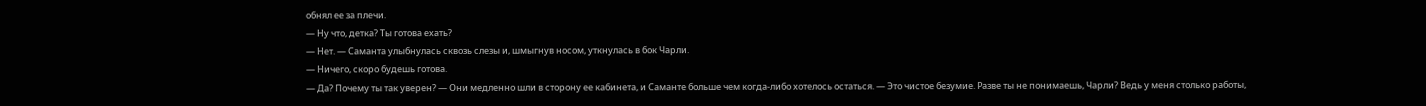обнял ее за плечи.
— Ну что, детка? Ты готова ехать?
— Нет. — Саманта улыбнулась сквозь слезы и, шмыгнув носом, уткнулась в бок Чарли.
— Ничего, скоро будешь готова.
— Да? Почему ты так уверен? — Они медленно шли в сторону ее кабинета, и Саманте больше чем когда‑либо хотелось остаться. — Это чистое безумие. Разве ты не понимаешь, Чарли? Ведь у меня столько работы,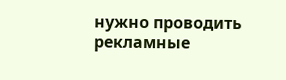нужно проводить рекламные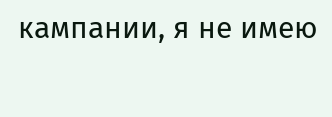кампании, я не имею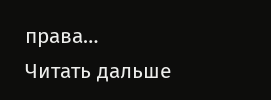права…
Читать дальше